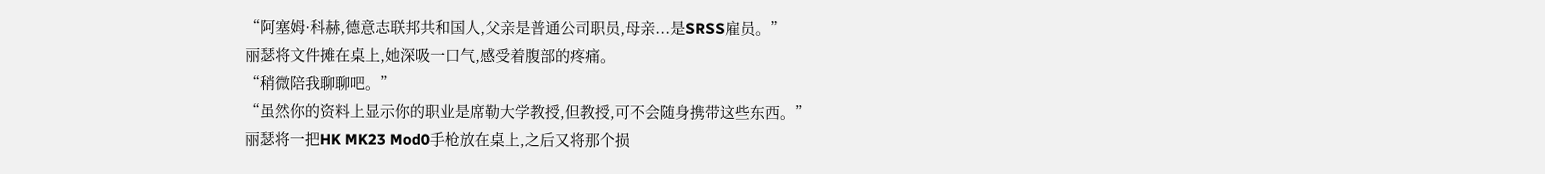“阿塞姆·科赫,德意志联邦共和国人,父亲是普通公司职员,母亲...是SRSS雇员。”
丽瑟将文件摊在桌上,她深吸一口气,感受着腹部的疼痛。
“稍微陪我聊聊吧。”
“虽然你的资料上显示你的职业是席勒大学教授,但教授,可不会随身携带这些东西。”
丽瑟将一把HK MK23 Mod0手枪放在桌上,之后又将那个损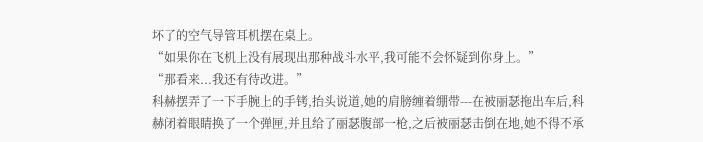坏了的空气导管耳机摆在桌上。
“如果你在飞机上没有展现出那种战斗水平,我可能不会怀疑到你身上。”
“那看来...我还有待改进。”
科赫摆弄了一下手腕上的手铐,抬头说道,她的肩膀缠着绷带---在被丽瑟拖出车后,科赫闭着眼睛换了一个弹匣,并且给了丽瑟腹部一枪,之后被丽瑟击倒在地,她不得不承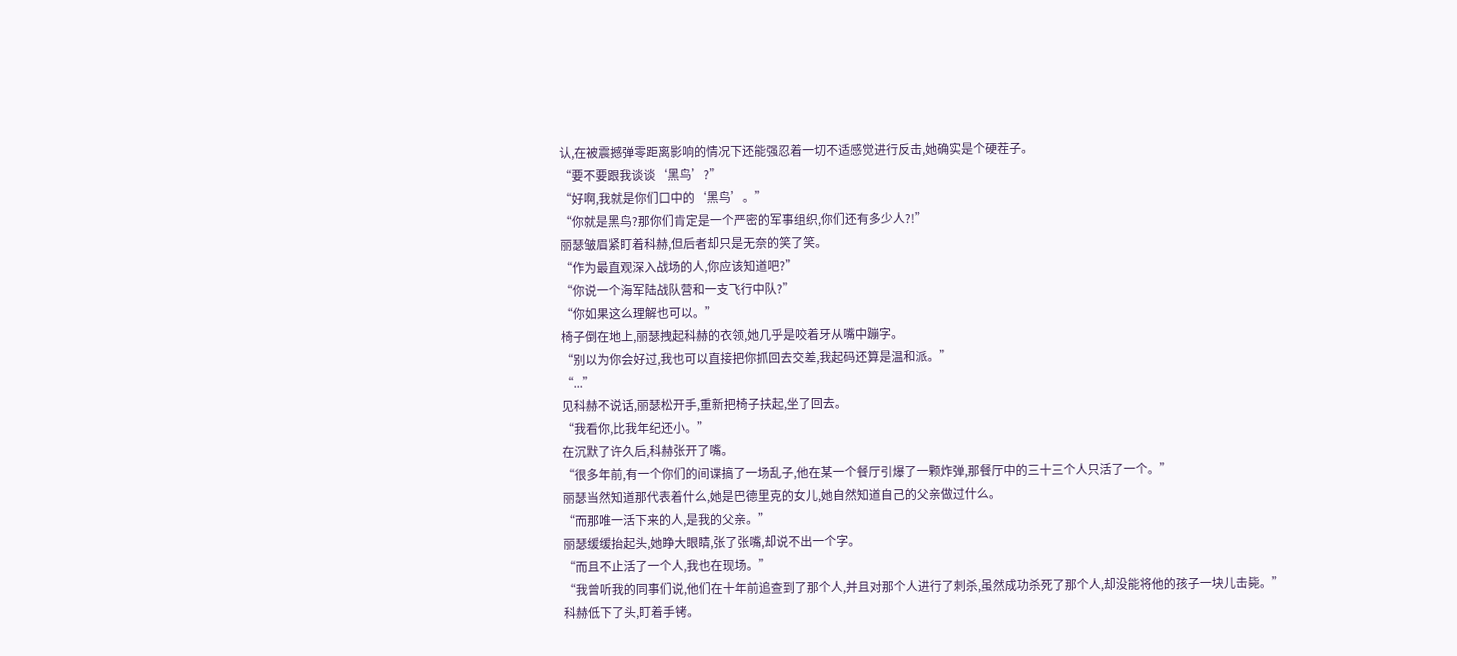认,在被震撼弹零距离影响的情况下还能强忍着一切不适感觉进行反击,她确实是个硬茬子。
“要不要跟我谈谈‘黑鸟’?”
“好啊,我就是你们口中的‘黑鸟’。”
“你就是黑鸟?那你们肯定是一个严密的军事组织,你们还有多少人?!”
丽瑟皱眉紧盯着科赫,但后者却只是无奈的笑了笑。
“作为最直观深入战场的人,你应该知道吧?”
“你说一个海军陆战队营和一支飞行中队?”
“你如果这么理解也可以。”
椅子倒在地上,丽瑟拽起科赫的衣领,她几乎是咬着牙从嘴中蹦字。
“别以为你会好过,我也可以直接把你抓回去交差,我起码还算是温和派。”
“...”
见科赫不说话,丽瑟松开手,重新把椅子扶起,坐了回去。
“我看你,比我年纪还小。”
在沉默了许久后,科赫张开了嘴。
“很多年前,有一个你们的间谍搞了一场乱子,他在某一个餐厅引爆了一颗炸弹,那餐厅中的三十三个人只活了一个。”
丽瑟当然知道那代表着什么,她是巴德里克的女儿,她自然知道自己的父亲做过什么。
“而那唯一活下来的人,是我的父亲。”
丽瑟缓缓抬起头,她睁大眼睛,张了张嘴,却说不出一个字。
“而且不止活了一个人,我也在现场。”
“我曾听我的同事们说,他们在十年前追查到了那个人,并且对那个人进行了刺杀,虽然成功杀死了那个人,却没能将他的孩子一块儿击毙。”
科赫低下了头,盯着手铐。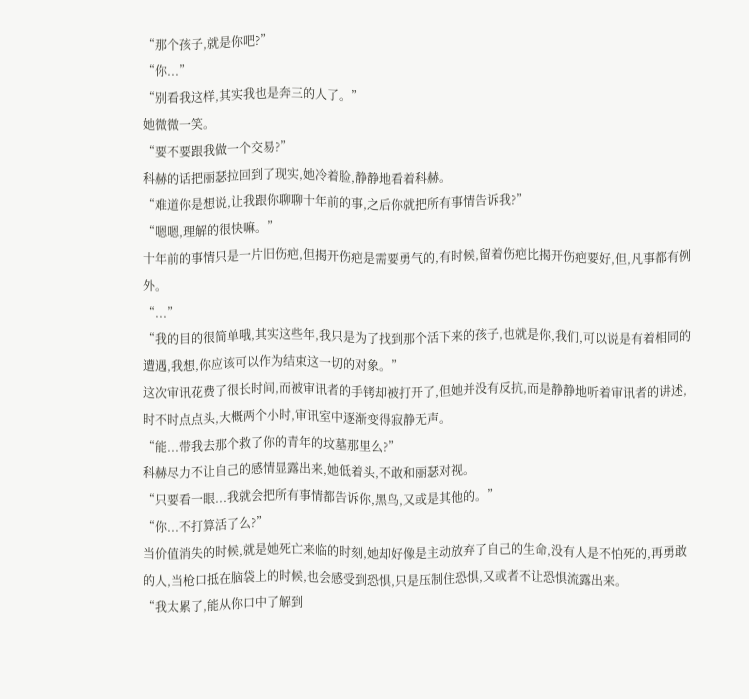“那个孩子,就是你吧?”
“你...”
“别看我这样,其实我也是奔三的人了。”
她微微一笑。
“要不要跟我做一个交易?”
科赫的话把丽瑟拉回到了现实,她冷着脸,静静地看着科赫。
“难道你是想说,让我跟你聊聊十年前的事,之后你就把所有事情告诉我?”
“嗯嗯,理解的很快嘛。”
十年前的事情只是一片旧伤疤,但揭开伤疤是需要勇气的,有时候,留着伤疤比揭开伤疤要好,但,凡事都有例外。
“...”
“我的目的很简单哦,其实这些年,我只是为了找到那个活下来的孩子,也就是你,我们,可以说是有着相同的遭遇,我想,你应该可以作为结束这一切的对象。”
这次审讯花费了很长时间,而被审讯者的手铐却被打开了,但她并没有反抗,而是静静地听着审讯者的讲述,时不时点点头,大概两个小时,审讯室中逐渐变得寂静无声。
“能...带我去那个救了你的青年的坟墓那里么?”
科赫尽力不让自己的感情显露出来,她低着头,不敢和丽瑟对视。
“只要看一眼...我就会把所有事情都告诉你,黑鸟,又或是其他的。”
“你...不打算活了么?”
当价值消失的时候,就是她死亡来临的时刻,她却好像是主动放弃了自己的生命,没有人是不怕死的,再勇敢的人,当枪口抵在脑袋上的时候,也会感受到恐惧,只是压制住恐惧,又或者不让恐惧流露出来。
“我太累了,能从你口中了解到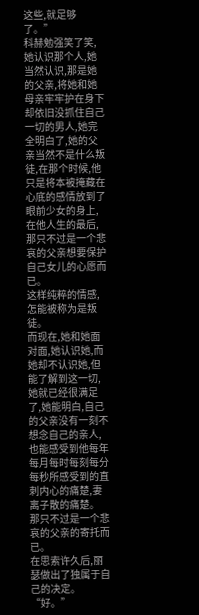这些,就足够了。”
科赫勉强笑了笑,她认识那个人,她当然认识,那是她的父亲,将她和她母亲牢牢护在身下却依旧没抓住自己一切的男人,她完全明白了,她的父亲当然不是什么叛徒,在那个时候,他只是将本被掩藏在心底的感情放到了眼前少女的身上,在他人生的最后,那只不过是一个悲哀的父亲想要保护自己女儿的心愿而已。
这样纯粹的情感,怎能被称为是叛徒。
而现在,她和她面对面,她认识她,而她却不认识她,但能了解到这一切,她就已经很满足了,她能明白,自己的父亲没有一刻不想念自己的亲人,也能感受到他每年每月每时每刻每分每秒所感受到的直刺内心的痛楚,妻离子散的痛楚。
那只不过是一个悲哀的父亲的寄托而已。
在思索许久后,丽瑟做出了独属于自己的决定。
“好。”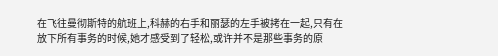在飞往曼彻斯特的航班上,科赫的右手和丽瑟的左手被拷在一起,只有在放下所有事务的时候,她才感受到了轻松,或许并不是那些事务的原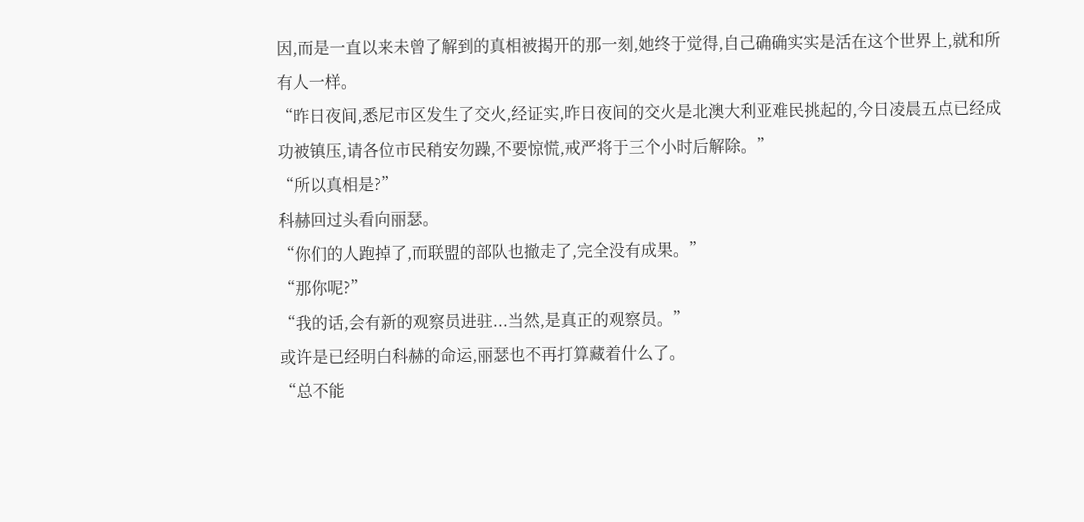因,而是一直以来未曾了解到的真相被揭开的那一刻,她终于觉得,自己确确实实是活在这个世界上,就和所有人一样。
“昨日夜间,悉尼市区发生了交火,经证实,昨日夜间的交火是北澳大利亚难民挑起的,今日凌晨五点已经成功被镇压,请各位市民稍安勿躁,不要惊慌,戒严将于三个小时后解除。”
“所以真相是?”
科赫回过头看向丽瑟。
“你们的人跑掉了,而联盟的部队也撤走了,完全没有成果。”
“那你呢?”
“我的话,会有新的观察员进驻...当然,是真正的观察员。”
或许是已经明白科赫的命运,丽瑟也不再打算藏着什么了。
“总不能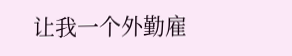让我一个外勤雇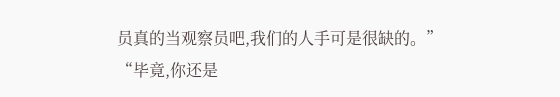员真的当观察员吧,我们的人手可是很缺的。”
“毕竟,你还是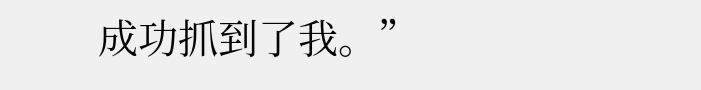成功抓到了我。”